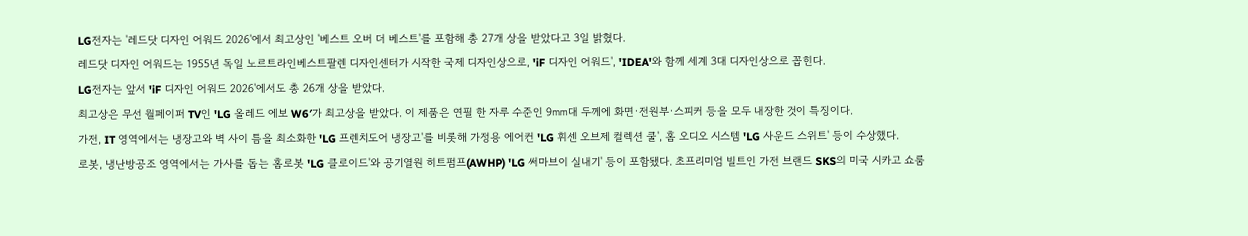LG전자는 '레드닷 디자인 어워드 2026'에서 최고상인 '베스트 오버 더 베스트'를 포함해 총 27개 상을 받았다고 3일 밝혔다.
레드닷 디자인 어워드는 1955년 독일 노르트라인베스트팔렌 디자인센터가 시작한 국제 디자인상으로, 'iF 디자인 어워드', 'IDEA'와 함께 세계 3대 디자인상으로 꼽힌다.
LG전자는 앞서 'iF 디자인 어워드 2026'에서도 총 26개 상을 받았다.
최고상은 무선 월페이퍼 TV인 'LG 올레드 에보 W6′가 최고상을 받았다. 이 제품은 연필 한 자루 수준인 9㎜대 두께에 화면·전원부·스피커 등을 모두 내장한 것이 특징이다.
가전, IT 영역에서는 냉장고와 벽 사이 틈을 최소화한 'LG 프렌치도어 냉장고'를 비롯해 가정용 에어컨 'LG 휘센 오브제 컬렉션 쿨', 홈 오디오 시스템 'LG 사운드 스위트' 등이 수상했다.
로봇, 냉난방공조 영역에서는 가사를 돕는 홈로봇 'LG 클로이드'와 공기열원 히트펌프(AWHP) 'LG 써마브이 실내기' 등이 포함됐다. 초프리미엄 빌트인 가전 브랜드 SKS의 미국 시카고 쇼룸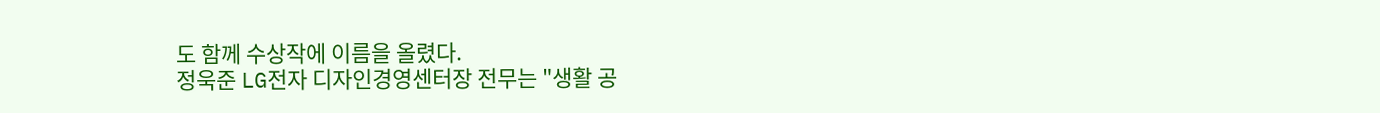도 함께 수상작에 이름을 올렸다.
정욱준 LG전자 디자인경영센터장 전무는 "생활 공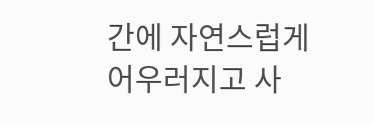간에 자연스럽게 어우러지고 사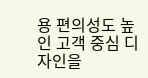용 편의성도 높인 고객 중심 디자인을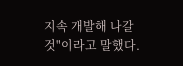지속 개발해 나갈 것"이라고 말했다.